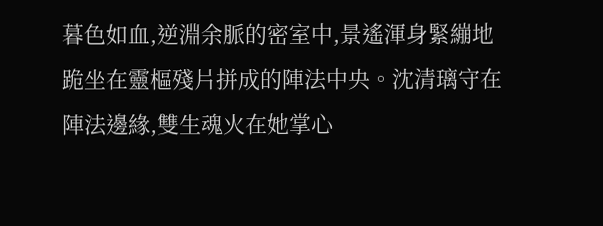暮色如血,逆淵余脈的密室中,景遙渾身緊繃地跪坐在靈樞殘片拼成的陣法中央。沈清璃守在陣法邊緣,雙生魂火在她掌心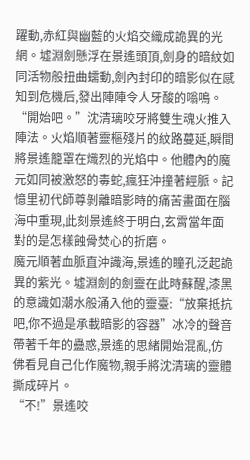躍動,赤紅與幽藍的火焰交織成詭異的光網。墟淵劍懸浮在景遙頭頂,劍身的暗紋如同活物般扭曲蠕動,劍內封印的暗影似在感知到危機后,發出陣陣令人牙酸的嗡鳴。
“開始吧。”沈清璃咬牙將雙生魂火推入陣法。火焰順著靈樞殘片的紋路蔓延,瞬間將景遙籠罩在熾烈的光焰中。他體內的魔元如同被激怒的毒蛇,瘋狂沖撞著經脈。記憶里初代師尊剝離暗影時的痛苦畫面在腦海中重現,此刻景遙終于明白,玄霄當年面對的是怎樣蝕骨焚心的折磨。
魔元順著血脈直沖識海,景遙的瞳孔泛起詭異的紫光。墟淵劍的劍靈在此時蘇醒,漆黑的意識如潮水般涌入他的靈臺:“放棄抵抗吧,你不過是承載暗影的容器”冰冷的聲音帶著千年的蠱惑,景遙的思緒開始混亂,仿佛看見自己化作魔物,親手將沈清璃的靈體撕成碎片。
“不!”景遙咬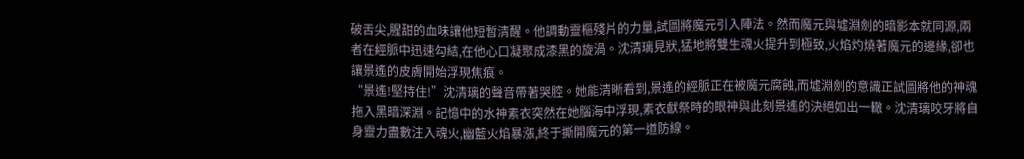破舌尖,腥甜的血味讓他短暫清醒。他調動靈樞殘片的力量,試圖將魔元引入陣法。然而魔元與墟淵劍的暗影本就同源,兩者在經脈中迅速勾結,在他心口凝聚成漆黑的旋渦。沈清璃見狀,猛地將雙生魂火提升到極致,火焰灼燒著魔元的邊緣,卻也讓景遙的皮膚開始浮現焦痕。
“景遙!堅持住!”沈清璃的聲音帶著哭腔。她能清晰看到,景遙的經脈正在被魔元腐蝕,而墟淵劍的意識正試圖將他的神魂拖入黑暗深淵。記憶中的水神素衣突然在她腦海中浮現,素衣獻祭時的眼神與此刻景遙的決絕如出一轍。沈清璃咬牙將自身靈力盡數注入魂火,幽藍火焰暴漲,終于撕開魔元的第一道防線。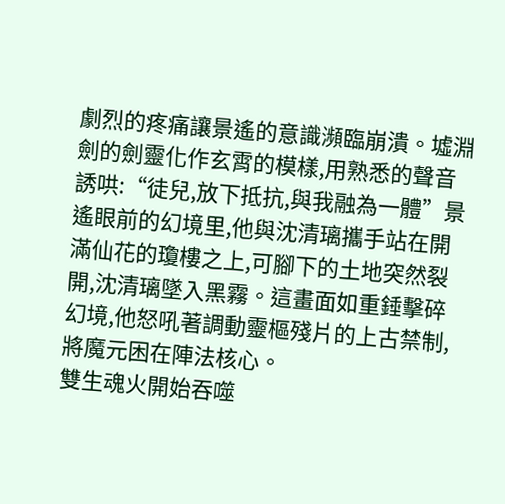劇烈的疼痛讓景遙的意識瀕臨崩潰。墟淵劍的劍靈化作玄霄的模樣,用熟悉的聲音誘哄:“徒兒,放下抵抗,與我融為一體”景遙眼前的幻境里,他與沈清璃攜手站在開滿仙花的瓊樓之上,可腳下的土地突然裂開,沈清璃墜入黑霧。這畫面如重錘擊碎幻境,他怒吼著調動靈樞殘片的上古禁制,將魔元困在陣法核心。
雙生魂火開始吞噬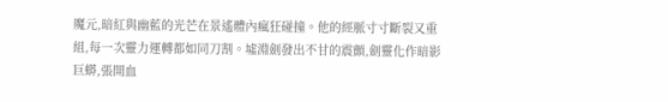魔元,暗紅與幽藍的光芒在景遙體內瘋狂碰撞。他的經脈寸寸斷裂又重組,每一次靈力運轉都如同刀割。墟淵劍發出不甘的震顫,劍靈化作暗影巨蟒,張開血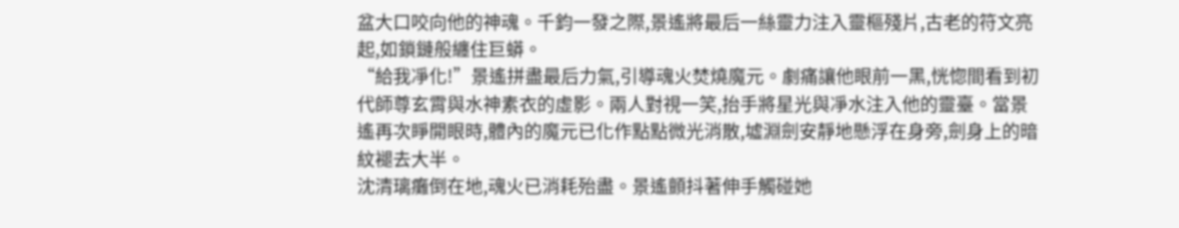盆大口咬向他的神魂。千鈞一發之際,景遙將最后一絲靈力注入靈樞殘片,古老的符文亮起,如鎖鏈般纏住巨蟒。
“給我凈化!”景遙拼盡最后力氣,引導魂火焚燒魔元。劇痛讓他眼前一黑,恍惚間看到初代師尊玄霄與水神素衣的虛影。兩人對視一笑,抬手將星光與凈水注入他的靈臺。當景遙再次睜開眼時,體內的魔元已化作點點微光消散,墟淵劍安靜地懸浮在身旁,劍身上的暗紋褪去大半。
沈清璃癱倒在地,魂火已消耗殆盡。景遙顫抖著伸手觸碰她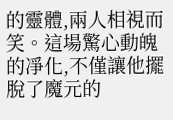的靈體,兩人相視而笑。這場驚心動魄的凈化,不僅讓他擺脫了魔元的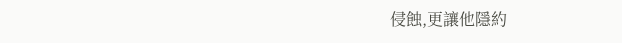侵蝕,更讓他隱約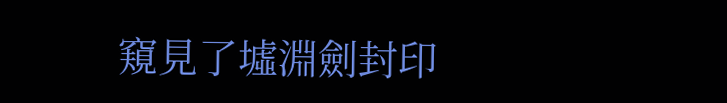窺見了墟淵劍封印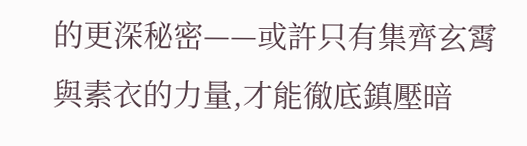的更深秘密——或許只有集齊玄霄與素衣的力量,才能徹底鎮壓暗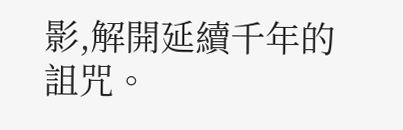影,解開延續千年的詛咒。